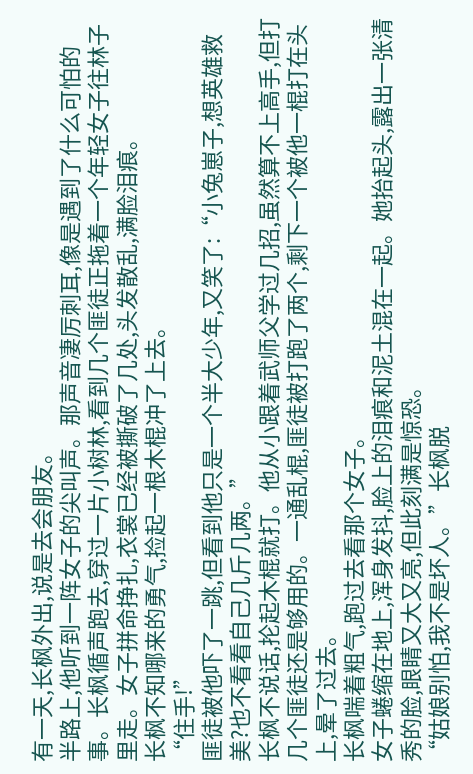有一天,长枫外出,说是去会朋友。
半路上,他听到一阵女子的尖叫声。那声音凄厉刺耳,像是遇到了什么可怕的事。长枫循声跑去,穿过一片小树林,看到几个匪徒正拖着一个年轻女子往林子里走。女子拼命挣扎,衣裳已经被撕破了几处,头发散乱,满脸泪痕。
长枫不知哪来的勇气,捡起一根木棍冲了上去。
“住手!”
匪徒被他吓了一跳,但看到他只是一个半大少年,又笑了:“小兔崽子,想英雄救美?也不看看自己几斤几两。”
长枫不说话,抡起木棍就打。他从小跟着武师父学过几招,虽然算不上高手,但打几个匪徒还是够用的。一通乱棍,匪徒被打跑了两个,剩下一个被他一棍打在头上,晕了过去。
长枫喘着粗气,跑过去看那个女子。
女子蜷缩在地上,浑身发抖,脸上的泪痕和泥土混在一起。她抬起头,露出一张清秀的脸,眼睛又大又亮,但此刻满是惊恐。
“姑娘别怕,我不是坏人。”长枫脱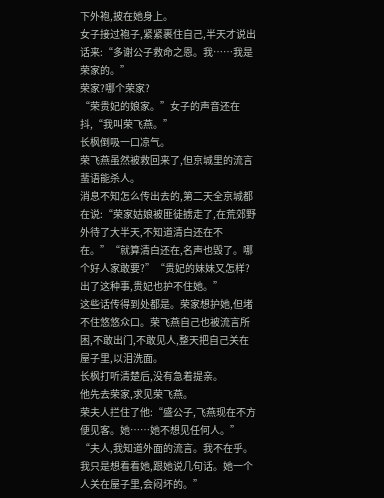下外袍,披在她身上。
女子接过袍子,紧紧裹住自己,半天才说出话来:“多谢公子救命之恩。我……我是荣家的。”
荣家?哪个荣家?
“荣贵妃的娘家。”女子的声音还在抖,“我叫荣飞燕。”
长枫倒吸一口凉气。
荣飞燕虽然被救回来了,但京城里的流言蜚语能杀人。
消息不知怎么传出去的,第二天全京城都在说:“荣家姑娘被匪徒掳走了,在荒郊野外待了大半天,不知道清白还在不在。”“就算清白还在,名声也毁了。哪个好人家敢要?”“贵妃的妹妹又怎样?出了这种事,贵妃也护不住她。”
这些话传得到处都是。荣家想护她,但堵不住悠悠众口。荣飞燕自己也被流言所困,不敢出门,不敢见人,整天把自己关在屋子里,以泪洗面。
长枫打听清楚后,没有急着提亲。
他先去荣家,求见荣飞燕。
荣夫人拦住了他:“盛公子,飞燕现在不方便见客。她……她不想见任何人。”
“夫人,我知道外面的流言。我不在乎。我只是想看看她,跟她说几句话。她一个人关在屋子里,会闷坏的。”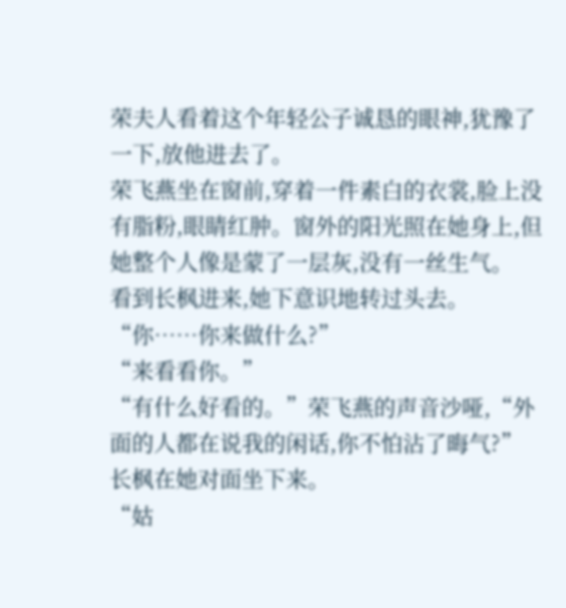荣夫人看着这个年轻公子诚恳的眼神,犹豫了一下,放他进去了。
荣飞燕坐在窗前,穿着一件素白的衣裳,脸上没有脂粉,眼睛红肿。窗外的阳光照在她身上,但她整个人像是蒙了一层灰,没有一丝生气。
看到长枫进来,她下意识地转过头去。
“你……你来做什么?”
“来看看你。”
“有什么好看的。”荣飞燕的声音沙哑,“外面的人都在说我的闲话,你不怕沾了晦气?”
长枫在她对面坐下来。
“姑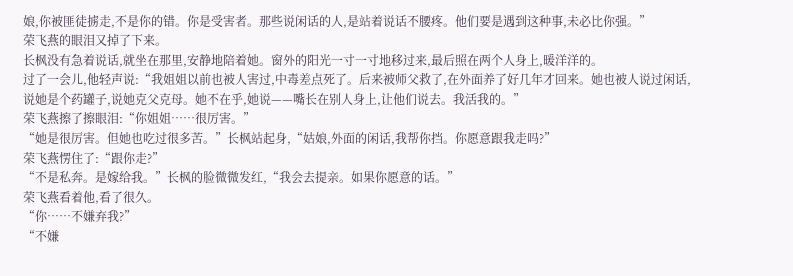娘,你被匪徒掳走,不是你的错。你是受害者。那些说闲话的人,是站着说话不腰疼。他们要是遇到这种事,未必比你强。”
荣飞燕的眼泪又掉了下来。
长枫没有急着说话,就坐在那里,安静地陪着她。窗外的阳光一寸一寸地移过来,最后照在两个人身上,暖洋洋的。
过了一会儿,他轻声说:“我姐姐以前也被人害过,中毒差点死了。后来被师父救了,在外面养了好几年才回来。她也被人说过闲话,说她是个药罐子,说她克父克母。她不在乎,她说——嘴长在别人身上,让他们说去。我活我的。”
荣飞燕擦了擦眼泪:“你姐姐……很厉害。”
“她是很厉害。但她也吃过很多苦。”长枫站起身,“姑娘,外面的闲话,我帮你挡。你愿意跟我走吗?”
荣飞燕愣住了:“跟你走?”
“不是私奔。是嫁给我。”长枫的脸微微发红,“我会去提亲。如果你愿意的话。”
荣飞燕看着他,看了很久。
“你……不嫌弃我?”
“不嫌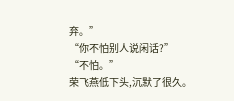弃。”
“你不怕别人说闲话?”
“不怕。”
荣飞燕低下头,沉默了很久。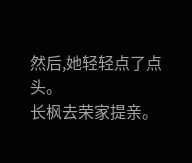然后,她轻轻点了点头。
长枫去荣家提亲。